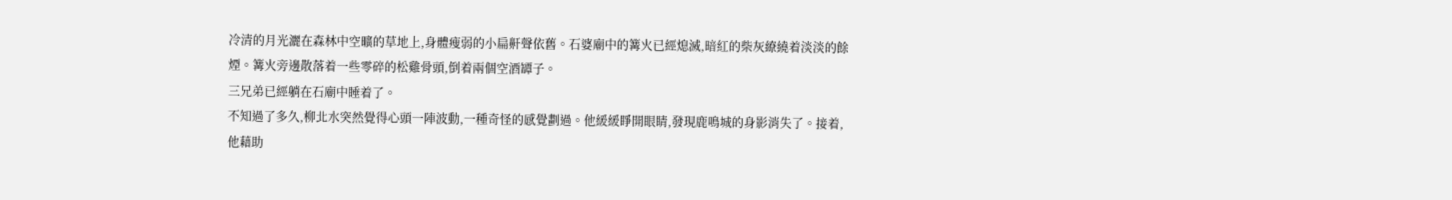冷清的月光灑在森林中空曠的草地上,身體瘦弱的小扁鼾聲依舊。石婆廟中的篝火已經熄滅,暗紅的柴灰繚繞着淡淡的餘煙。篝火旁邊散落着一些零碎的松雞骨頭,倒着兩個空酒罈子。
三兄弟已經躺在石廟中睡着了。
不知過了多久,柳北水突然覺得心頭一陣波動,一種奇怪的感覺劃過。他緩緩睜開眼睛,發現鹿鳴城的身影消失了。接着,他藉助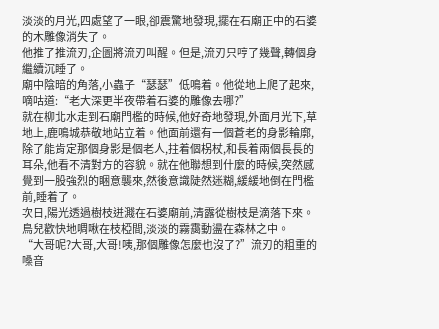淡淡的月光,四處望了一眼,卻震驚地發現,擺在石廟正中的石婆的木雕像消失了。
他推了推流刃,企圖將流刃叫醒。但是,流刃只哼了幾聲,轉個身繼續沉睡了。
廟中陰暗的角落,小蟲子“瑟瑟”低鳴着。他從地上爬了起來,嘀咕道:“老大深更半夜帶着石婆的雕像去哪?”
就在柳北水走到石廟門檻的時候,他好奇地發現,外面月光下,草地上,鹿鳴城恭敬地站立着。他面前還有一個蒼老的身影輪廓,除了能肯定那個身影是個老人,拄着個柺杖,和長着兩個長長的耳朵,他看不清對方的容貌。就在他聯想到什麼的時候,突然感覺到一股強烈的睏意襲來,然後意識陡然迷糊,緩緩地倒在門檻前,睡着了。
次日,陽光透過樹枝迸濺在石婆廟前,清露從樹枝是滴落下來。鳥兒歡快地啁啾在枝椏間,淡淡的霧靄動盪在森林之中。
“大哥呢?大哥,大哥!咦,那個雕像怎麼也沒了?”流刃的粗重的嗓音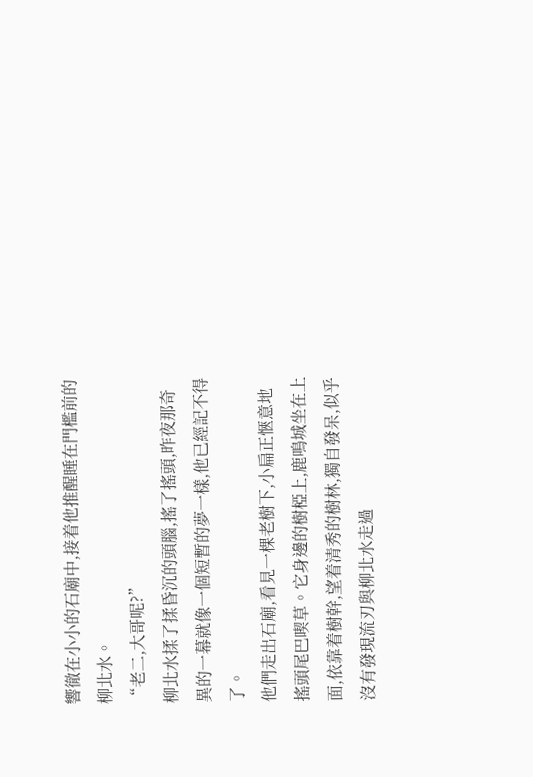響徹在小小的石廟中,接着他推醒睡在門檻前的柳北水。
“老二,大哥呢?”
柳北水揉了揉昏沉的頭腦,搖了搖頭,昨夜那奇異的一幕就像一個短暫的夢一樣,他已經記不得了。
他們走出石廟,看見一棵老樹下,小扁正愜意地搖頭尾巴喫草。它身邊的樹椏上,鹿鳴城坐在上面,依靠着樹幹,望着清秀的樹林,獨自發呆,似乎沒有發現流刃與柳北水走過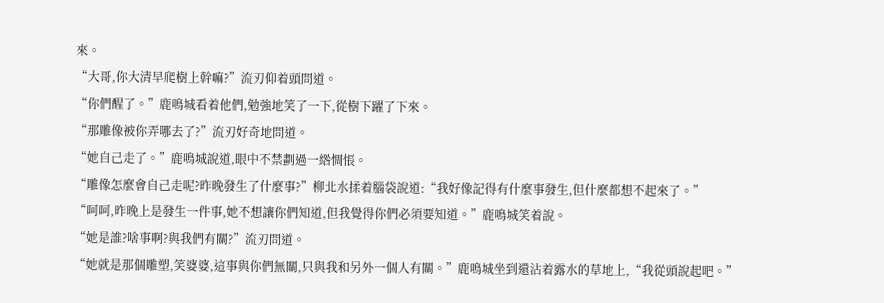來。
“大哥,你大清早爬樹上幹嘛?”流刃仰着頭問道。
“你們醒了。”鹿鳴城看着他們,勉強地笑了一下,從樹下躍了下來。
“那雕像被你弄哪去了?”流刃好奇地問道。
“她自己走了。”鹿鳴城說道,眼中不禁劃過一綹惆悵。
“雕像怎麼會自己走呢?昨晚發生了什麼事?”柳北水揉着腦袋說道:“我好像記得有什麼事發生,但什麼都想不起來了。”
“呵呵,昨晚上是發生一件事,她不想讓你們知道,但我覺得你們必須要知道。”鹿鳴城笑着說。
“她是誰?啥事啊?與我們有關?”流刃問道。
“她就是那個雕塑,笑婆婆,這事與你們無關,只與我和另外一個人有關。”鹿鳴城坐到還沾着露水的草地上,“我從頭說起吧。”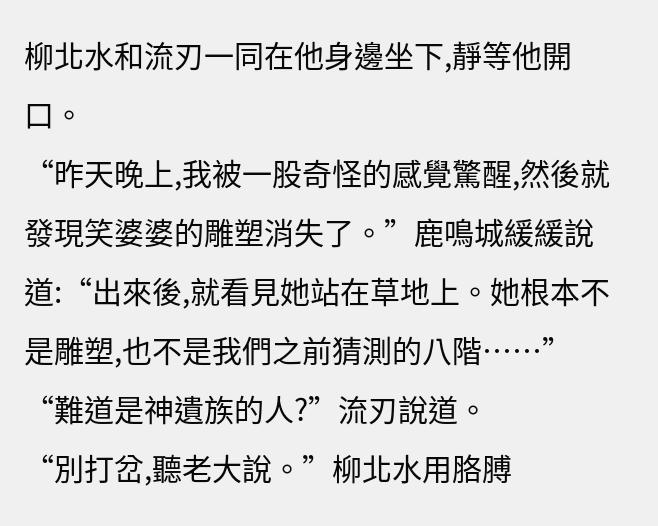柳北水和流刃一同在他身邊坐下,靜等他開口。
“昨天晚上,我被一股奇怪的感覺驚醒,然後就發現笑婆婆的雕塑消失了。”鹿鳴城緩緩說道:“出來後,就看見她站在草地上。她根本不是雕塑,也不是我們之前猜測的八階……”
“難道是神遺族的人?”流刃說道。
“別打岔,聽老大說。”柳北水用胳膊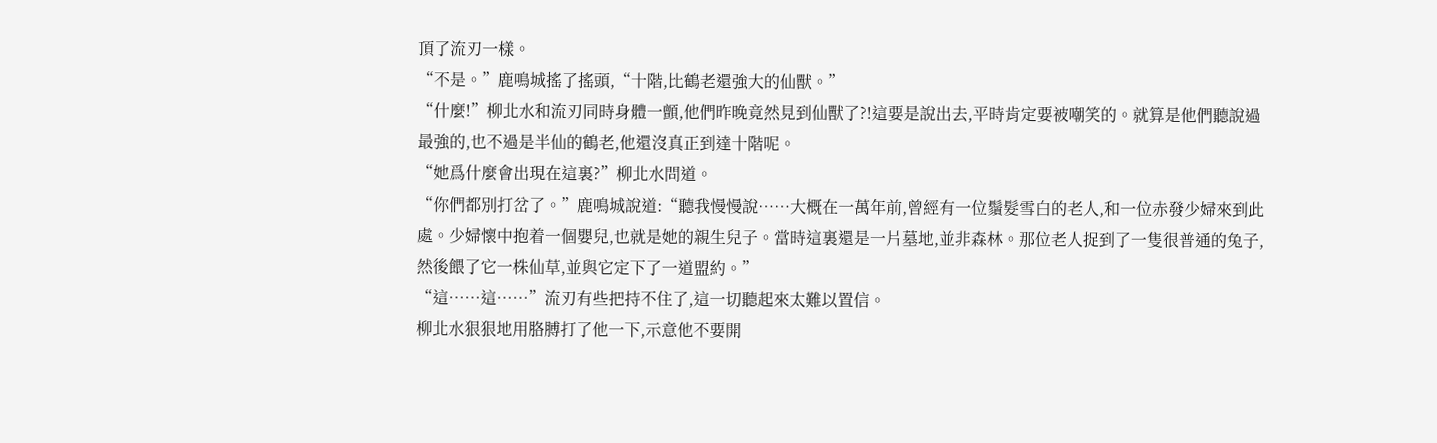頂了流刃一樣。
“不是。”鹿鳴城搖了搖頭,“十階,比鶴老還強大的仙獸。”
“什麼!”柳北水和流刃同時身體一顫,他們昨晚竟然見到仙獸了?!這要是說出去,平時肯定要被嘲笑的。就算是他們聽說過最強的,也不過是半仙的鶴老,他還沒真正到達十階呢。
“她爲什麼會出現在這裏?”柳北水問道。
“你們都別打岔了。”鹿鳴城說道:“聽我慢慢說……大概在一萬年前,曾經有一位鬚髮雪白的老人,和一位赤發少婦來到此處。少婦懷中抱着一個嬰兒,也就是她的親生兒子。當時這裏還是一片墓地,並非森林。那位老人捉到了一隻很普通的兔子,然後餵了它一株仙草,並與它定下了一道盟約。”
“這……這……”流刃有些把持不住了,這一切聽起來太難以置信。
柳北水狠狠地用胳膊打了他一下,示意他不要開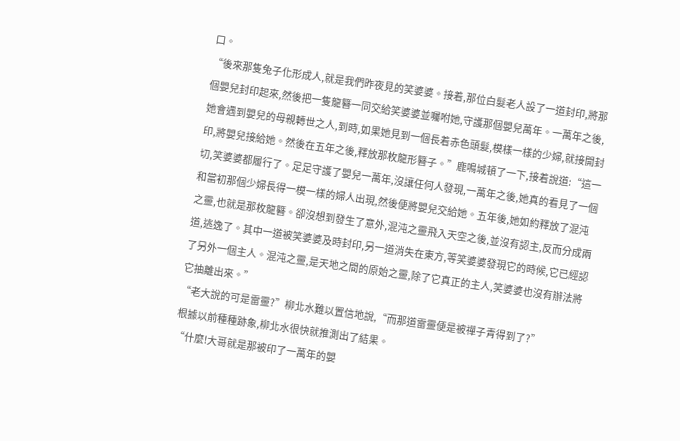口。
“後來那隻兔子化形成人,就是我們昨夜見的笑婆婆。接着,那位白髮老人設了一道封印,將那個嬰兒封印起來,然後把一隻龍簪一同交給笑婆婆並囑咐她,守護那個嬰兒萬年。一萬年之後,她會遇到嬰兒的母親轉世之人,到時,如果她見到一個長着赤色頭髮,模樣一樣的少婦,就接開封印,將嬰兒接給她。然後在五年之後,釋放那枚龍形簪子。”鹿鳴城頓了一下,接着說道:“這一切,笑婆婆都履行了。足足守護了嬰兒一萬年,沒讓任何人發現,一萬年之後,她真的看見了一個和當初那個少婦長得一模一樣的婦人出現,然後便將嬰兒交給她。五年後,她如約釋放了混沌之靈,也就是那枚龍簪。卻沒想到發生了意外,混沌之靈飛入天空之後,並沒有認主,反而分成兩道,逃逸了。其中一道被笑婆婆及時封印,另一道消失在東方,等笑婆婆發現它的時候,它已經認了另外一個主人。混沌之靈,是天地之間的原始之靈,除了它真正的主人,笑婆婆也沒有辦法將它抽離出來。”
“老大說的可是雷靈?”柳北水難以置信地說,“而那道雷靈便是被禪子青得到了?”
根據以前種種跡象,柳北水很快就推測出了結果。
“什麼!大哥就是那被印了一萬年的嬰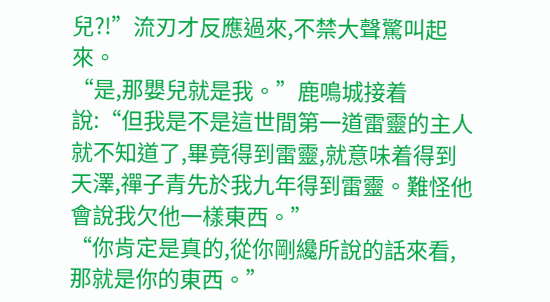兒?!”流刃才反應過來,不禁大聲驚叫起來。
“是,那嬰兒就是我。”鹿鳴城接着說:“但我是不是這世間第一道雷靈的主人就不知道了,畢竟得到雷靈,就意味着得到天澤,禪子青先於我九年得到雷靈。難怪他會說我欠他一樣東西。”
“你肯定是真的,從你剛纔所說的話來看,那就是你的東西。”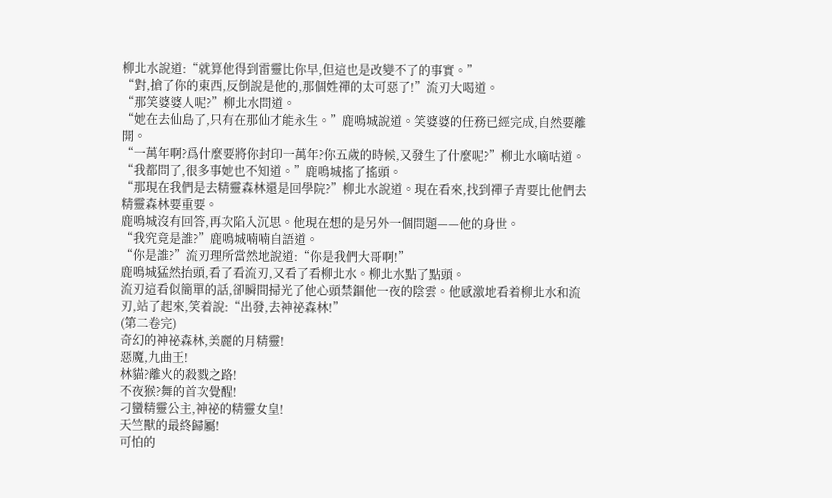柳北水說道:“就算他得到雷靈比你早,但這也是改變不了的事實。”
“對,搶了你的東西,反倒說是他的,那個姓禪的太可惡了!”流刃大喝道。
“那笑婆婆人呢?”柳北水問道。
“她在去仙島了,只有在那仙才能永生。”鹿鳴城說道。笑婆婆的任務已經完成,自然要離開。
“一萬年啊?爲什麼要將你封印一萬年?你五歲的時候,又發生了什麼呢?”柳北水嘀咕道。
“我都問了,很多事她也不知道。”鹿鳴城搖了搖頭。
“那現在我們是去精靈森林還是回學院?”柳北水說道。現在看來,找到禪子青要比他們去精靈森林要重要。
鹿鳴城沒有回答,再次陷入沉思。他現在想的是另外一個問題——他的身世。
“我究竟是誰?”鹿鳴城喃喃自語道。
“你是誰?”流刃理所當然地說道:“你是我們大哥啊!”
鹿鳴城猛然抬頭,看了看流刃,又看了看柳北水。柳北水點了點頭。
流刃這看似簡單的話,卻瞬間掃光了他心頭禁錮他一夜的陰雲。他感激地看着柳北水和流刃,站了起來,笑着說:“出發,去神祕森林!”
(第二卷完)
奇幻的神祕森林,美麗的月精靈!
惡魔,九曲王!
林貓?離火的殺戮之路!
不夜猴?舞的首次覺醒!
刁蠻精靈公主,神祕的精靈女皇!
天竺獸的最終歸屬!
可怕的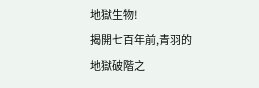地獄生物!
揭開七百年前,青羽的地獄破階之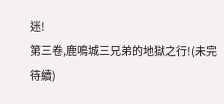迷!
第三卷,鹿鳴城三兄弟的地獄之行!(未完待續)